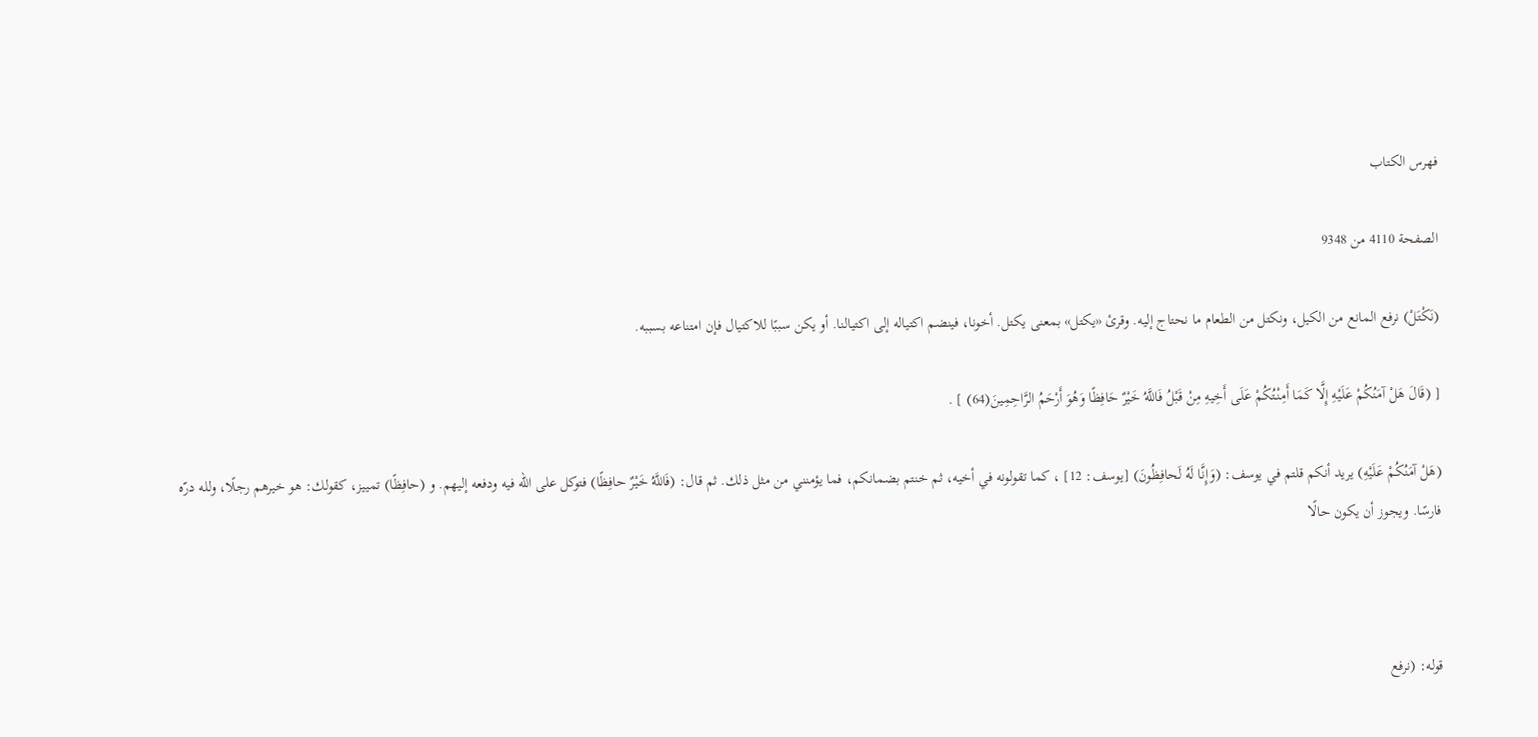فهرس الكتاب

الصفحة 4110 من 9348

(نَكْتَلْ) نرفع المانع من الكيل، ونكتل من الطعام ما نحتاج إليه. وقرئ «يكتل» بمعنى يكتل. أخونا، فينضم اكتياله إلى اكتيالنا. أو يكن سببًا للاكتيال فإن امتناعه بسببه.

[ (قَالَ هَلْ آمَنُكُمْ عَلَيْهِ إِلَّا كَمَا أَمِنْتُكُمْ عَلَى أَخِيهِ مِنْ قَبْلُ فَاللَّهُ خَيْرٌ حَافِظًا وَهُوَ أَرْحَمُ الرَّاحِمِينَ(64) ] .

(هَلْ آمَنُكُمْ عَلَيْهِ) يريد أنكم قلتم في يوسف: (وَإِنَّا لَهُ لَحافِظُونَ) [يوسف: 12] ، كما تقولونه في أخيه، ثم خنتم بضمانكم، فما يؤمنني من مثل ذلك. ثم قال: (فَاللَّهُ خَيْرٌ حافِظًا) فتوكل على الله فيه ودفعه إليهم. و (حافِظًا) تمييز، كقولك: هو خيرهم رجلًا، ولله درّه فارسًا. ويجوز أن يكون حالًا



قوله: (نرفع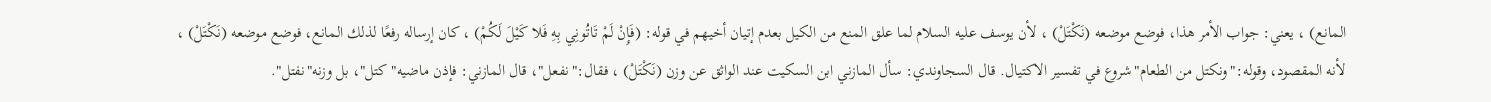المانع) ، يعني: جواب الأمر هذا، فوضع موضعه (نَكْتَلْ) ، لأن يوسف عليه السلام لما علق المنع من الكيل بعدم إتيان أخيهم في قوله: (فَإِنْ لَمْ تَاتُونِي بِهِ فَلا كَيْلَ لَكُمْ) ، كان إرساله رفعًا لذلك المانع، فوضع موضعه (نَكْتَلْ) ، لأنه المقصود، وقوله:"ونكتل من الطعام"شروع في تفسير الاكتيال. قال السجاوندي: سأل المازني ابن السكيت عند الواثق عن وزن (نَكْتَلْ) ، فقال:"نفعل"، قال المازني: فإذن ماضيه"كتل"، بل وزنه"نفتل".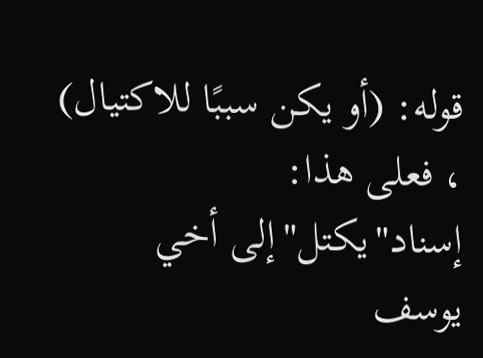قوله: (أو يكن سببًا للاكتيال) ، فعلى هذا: إسناد"يكتل"إلى أخي يوسف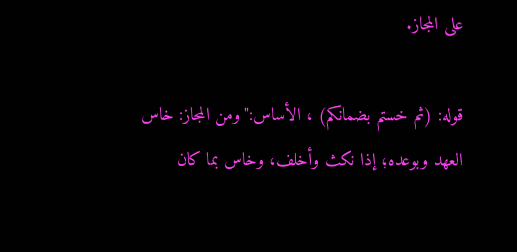على المجاز.

قوله: (ثم خستم بضمانكم) ، الأساس:"ومن المجاز: خاس العهد وبوعده؛ إذا نكث وأخلف، وخاس بما كان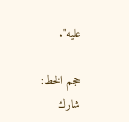عليه".

حجم الخط:
شارك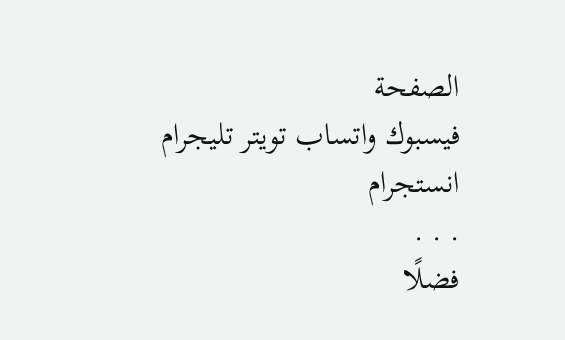الصفحة
فيسبوك واتساب تويتر تليجرام انستجرام
. . .
فضلًا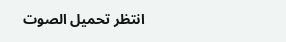انتظر تحميل الصوت